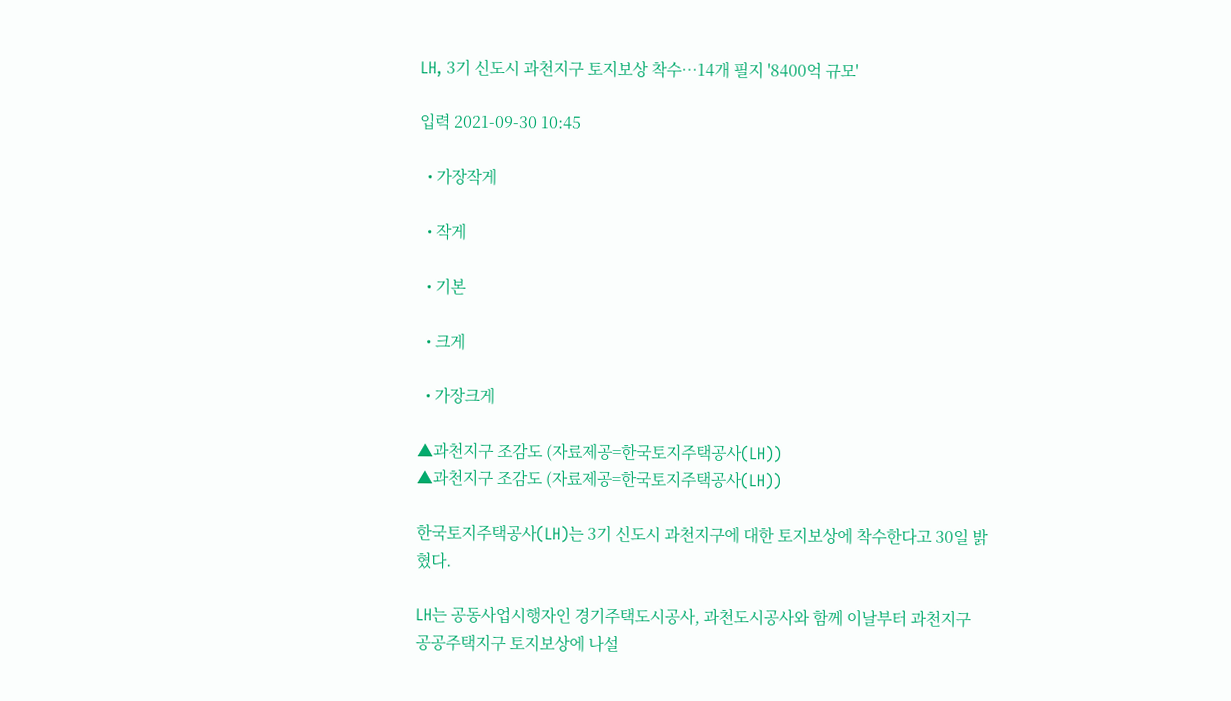LH, 3기 신도시 과천지구 토지보상 착수…14개 필지 '8400억 규모'

입력 2021-09-30 10:45

  • 가장작게

  • 작게

  • 기본

  • 크게

  • 가장크게

▲과천지구 조감도 (자료제공=한국토지주택공사(LH))
▲과천지구 조감도 (자료제공=한국토지주택공사(LH))

한국토지주택공사(LH)는 3기 신도시 과천지구에 대한 토지보상에 착수한다고 30일 밝혔다.

LH는 공동사업시행자인 경기주택도시공사, 과천도시공사와 함께 이날부터 과천지구 공공주택지구 토지보상에 나설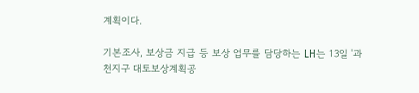계획이다.

기본조사, 보상금 지급 등 보상 업무를 담당하는 LH는 13일 '과천지구 대토보상계획공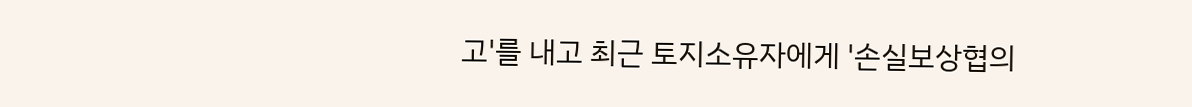고'를 내고 최근 토지소유자에게 '손실보상협의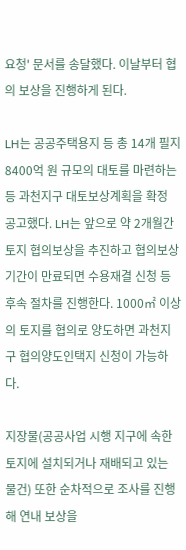요청' 문서를 송달했다. 이날부터 협의 보상을 진행하게 된다.

LH는 공공주택용지 등 총 14개 필지 8400억 원 규모의 대토를 마련하는 등 과천지구 대토보상계획을 확정 공고했다. LH는 앞으로 약 2개월간 토지 협의보상을 추진하고 협의보상 기간이 만료되면 수용재결 신청 등 후속 절차를 진행한다. 1000㎡ 이상의 토지를 협의로 양도하면 과천지구 협의양도인택지 신청이 가능하다.

지장물(공공사업 시행 지구에 속한 토지에 설치되거나 재배되고 있는 물건) 또한 순차적으로 조사를 진행해 연내 보상을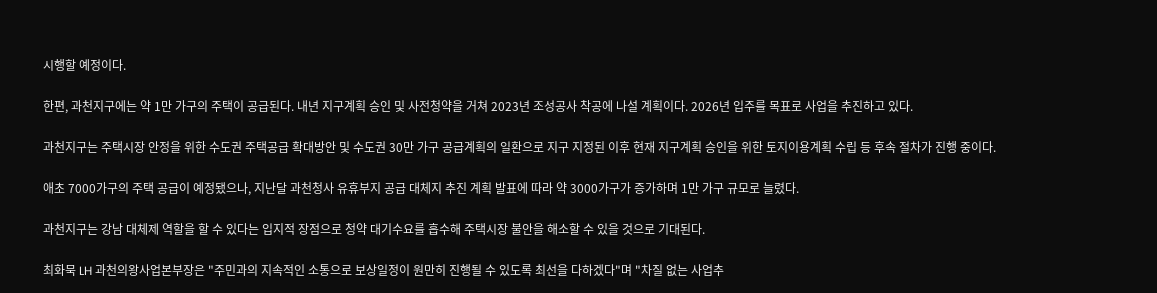시행할 예정이다.

한편, 과천지구에는 약 1만 가구의 주택이 공급된다. 내년 지구계획 승인 및 사전청약을 거쳐 2023년 조성공사 착공에 나설 계획이다. 2026년 입주를 목표로 사업을 추진하고 있다.

과천지구는 주택시장 안정을 위한 수도권 주택공급 확대방안 및 수도권 30만 가구 공급계획의 일환으로 지구 지정된 이후 현재 지구계획 승인을 위한 토지이용계획 수립 등 후속 절차가 진행 중이다.

애초 7000가구의 주택 공급이 예정됐으나, 지난달 과천청사 유휴부지 공급 대체지 추진 계획 발표에 따라 약 3000가구가 증가하며 1만 가구 규모로 늘렸다.

과천지구는 강남 대체제 역할을 할 수 있다는 입지적 장점으로 청약 대기수요를 흡수해 주택시장 불안을 해소할 수 있을 것으로 기대된다.

최화묵 LH 과천의왕사업본부장은 "주민과의 지속적인 소통으로 보상일정이 원만히 진행될 수 있도록 최선을 다하겠다"며 "차질 없는 사업추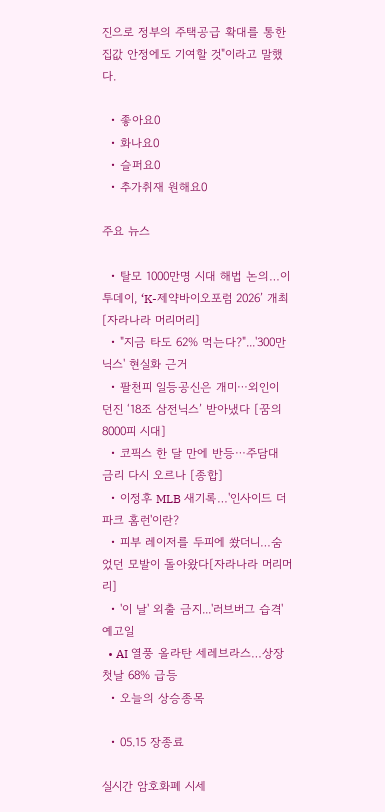진으로 정부의 주택공급 확대를 통한 집값 안정에도 기여할 것"이라고 말했다.

  • 좋아요0
  • 화나요0
  • 슬퍼요0
  • 추가취재 원해요0

주요 뉴스

  • 탈모 1000만명 시대 해법 논의…이투데이, ‘K-제약바이오포럼 2026’ 개최[자라나라 머리머리]
  • "지금 타도 62% 먹는다?"...'300만닉스' 현실화 근거
  • 팔천피 일등공신은 개미⋯외인이 던진 ‘18조 삼전닉스’ 받아냈다 [꿈의 8000피 시대]
  • 코픽스 한 달 만에 반등⋯주담대 금리 다시 오르나 [종합]
  • 이정후 MLB 새기록…'인사이드 더 파크 홈런'이란?
  • 피부 레이저를 두피에 쐈더니…숨었던 모발이 돌아왔다[자라나라 머리머리]
  • '이 날' 외출 금지...'러브버그 습격' 예고일
  • AI 열풍 올라탄 세레브라스…상장 첫날 68% 급등
  • 오늘의 상승종목

  • 05.15 장종료

실시간 암호화폐 시세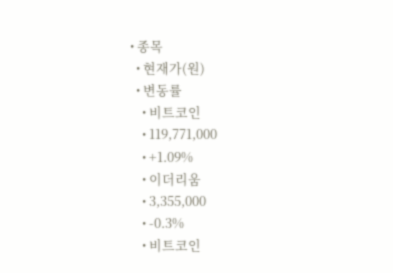• 종목
  • 현재가(원)
  • 변동률
    • 비트코인
    • 119,771,000
    • +1.09%
    • 이더리움
    • 3,355,000
    • -0.3%
    • 비트코인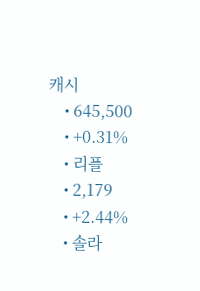캐시
    • 645,500
    • +0.31%
    • 리플
    • 2,179
    • +2.44%
    • 솔라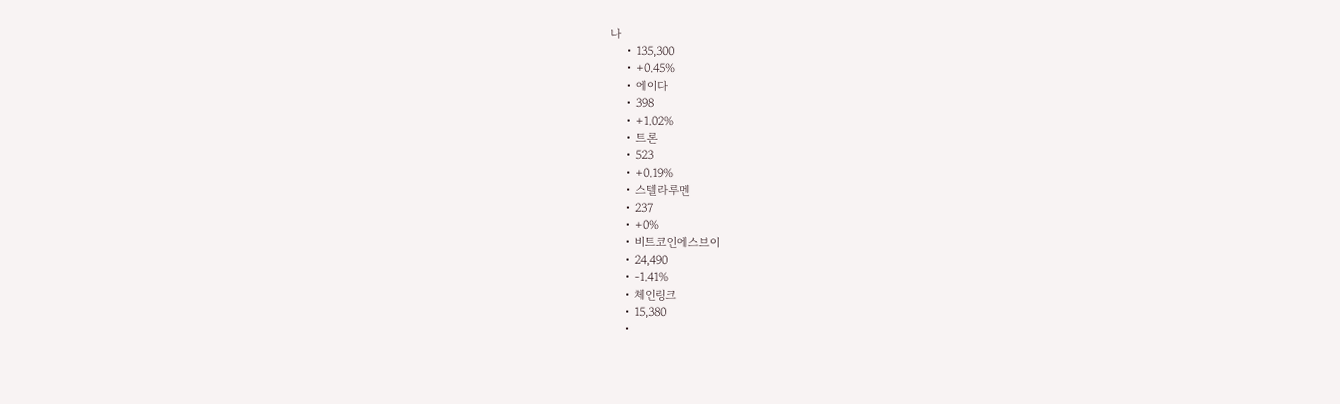나
    • 135,300
    • +0.45%
    • 에이다
    • 398
    • +1.02%
    • 트론
    • 523
    • +0.19%
    • 스텔라루멘
    • 237
    • +0%
    • 비트코인에스브이
    • 24,490
    • -1.41%
    • 체인링크
    • 15,380
    •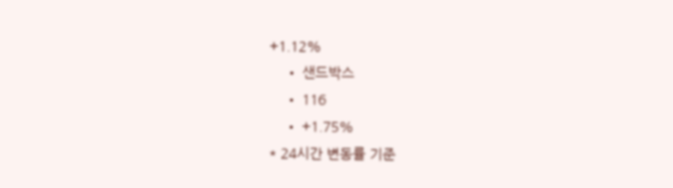+1.12%
    • 샌드박스
    • 116
    • +1.75%
* 24시간 변동률 기준